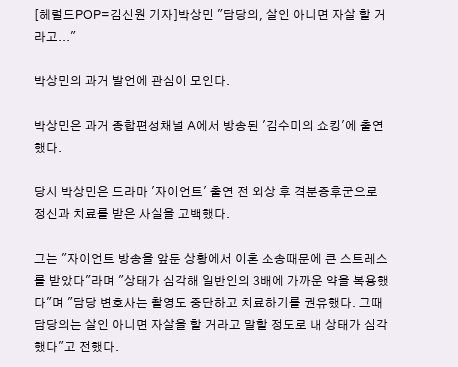[헤럴드POP=김신원 기자]박상민 "담당의, 살인 아니면 자살 할 거라고..."

박상민의 과거 발언에 관심이 모인다.

박상민은 과거 종합편성채널 A에서 방송된 '김수미의 쇼킹'에 출연했다.

당시 박상민은 드라마 '자이언트' 출연 전 외상 후 격분증후군으로 정신과 치료를 받은 사실을 고백했다.

그는 "자이언트 방송을 앞둔 상황에서 이혼 소송때문에 큰 스트레스를 받았다"라며 "상태가 심각해 일반인의 3배에 가까운 약을 복용했다"며 "담당 변호사는 촬영도 중단하고 치료하기를 권유했다. 그때 담당의는 살인 아니면 자살을 할 거라고 말할 정도로 내 상태가 심각했다"고 전했다.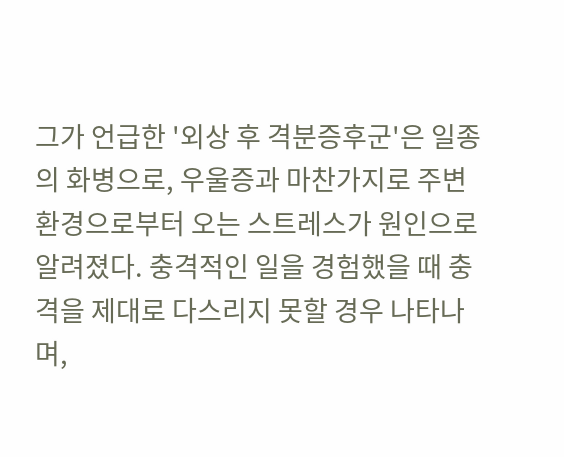그가 언급한 '외상 후 격분증후군'은 일종의 화병으로, 우울증과 마찬가지로 주변 환경으로부터 오는 스트레스가 원인으로 알려졌다. 충격적인 일을 경험했을 때 충격을 제대로 다스리지 못할 경우 나타나며,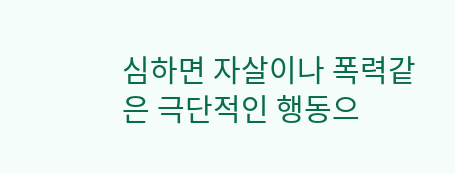심하면 자살이나 폭력같은 극단적인 행동으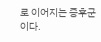로 이어지는 증후군이다.